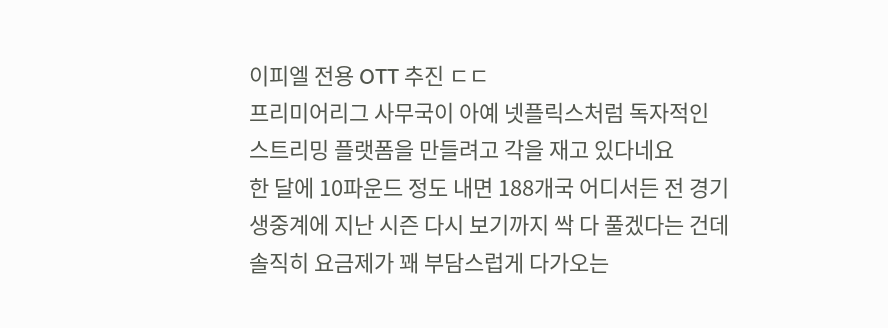이피엘 전용 OTT 추진 ㄷㄷ
프리미어리그 사무국이 아예 넷플릭스처럼 독자적인
스트리밍 플랫폼을 만들려고 각을 재고 있다네요
한 달에 10파운드 정도 내면 188개국 어디서든 전 경기
생중계에 지난 시즌 다시 보기까지 싹 다 풀겠다는 건데
솔직히 요금제가 꽤 부담스럽게 다가오는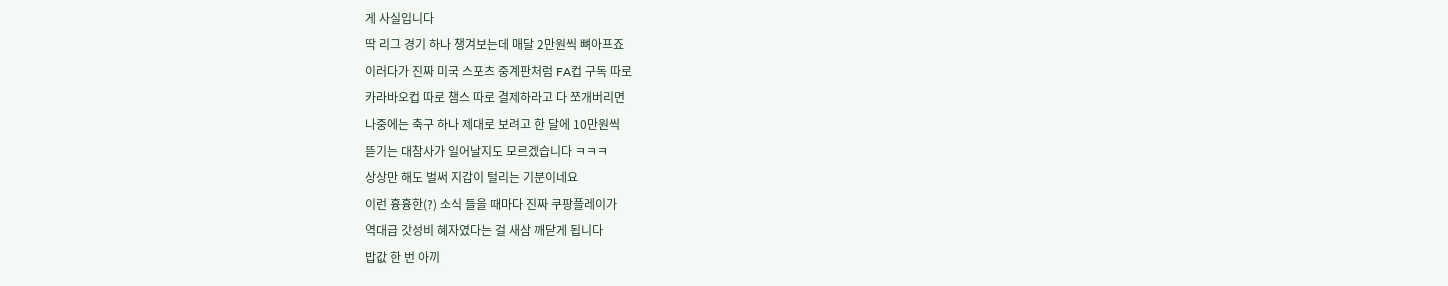게 사실입니다
딱 리그 경기 하나 챙겨보는데 매달 2만원씩 뼈아프죠
이러다가 진짜 미국 스포츠 중계판처럼 FA컵 구독 따로
카라바오컵 따로 챔스 따로 결제하라고 다 쪼개버리면
나중에는 축구 하나 제대로 보려고 한 달에 10만원씩
뜯기는 대참사가 일어날지도 모르겠습니다 ㅋㅋㅋ
상상만 해도 벌써 지갑이 털리는 기분이네요
이런 흉흉한(?) 소식 들을 때마다 진짜 쿠팡플레이가
역대급 갓성비 혜자였다는 걸 새삼 깨닫게 됩니다
밥값 한 번 아끼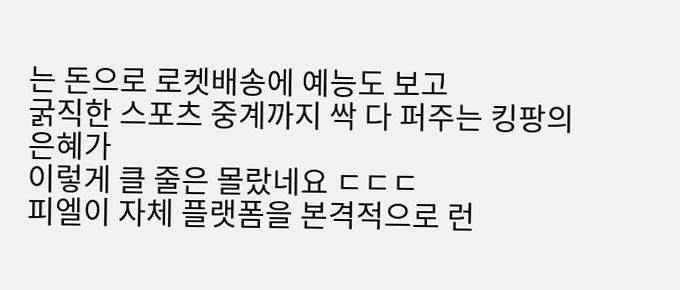는 돈으로 로켓배송에 예능도 보고
굵직한 스포츠 중계까지 싹 다 퍼주는 킹팡의 은혜가
이렇게 클 줄은 몰랐네요 ㄷㄷㄷ
피엘이 자체 플랫폼을 본격적으로 런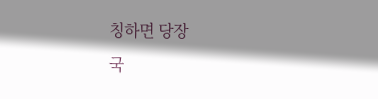칭하면 당장
국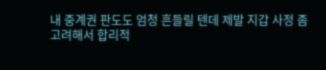내 중계권 판도도 엄청 흔들릴 텐데 제발 지갑 사정 좀
고려해서 합리적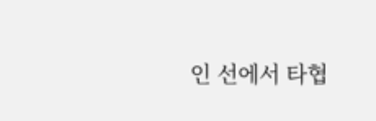인 선에서 타협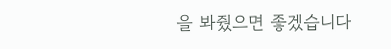을 봐줬으면 좋겠습니다